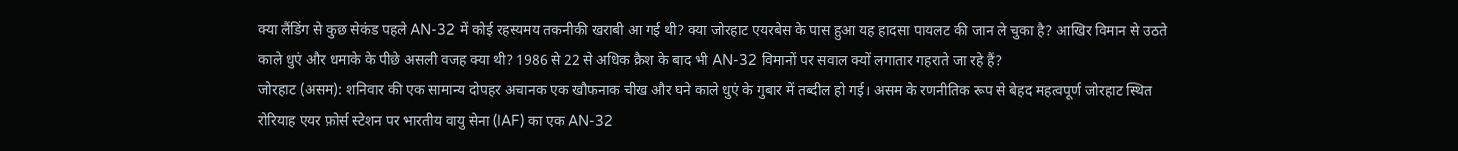क्या लैंडिंग से कुछ सेकंड पहले AN-32 में कोई रहस्यमय तकनीकी खराबी आ गई थी? क्या जोरहाट एयरबेस के पास हुआ यह हादसा पायलट की जान ले चुका है? आखिर विमान से उठते काले धुएं और धमाके के पीछे असली वजह क्या थी? 1986 से 22 से अधिक क्रैश के बाद भी AN-32 विमानों पर सवाल क्यों लगातार गहराते जा रहे हैं?
जोरहाट (असम): शनिवार की एक सामान्य दोपहर अचानक एक खौफनाक चीख और घने काले धुएं के गुबार में तब्दील हो गई। असम के रणनीतिक रूप से बेहद महत्वपूर्ण जोरहाट स्थित रोरियाह एयर फ़ोर्स स्टेशन पर भारतीय वायु सेना (IAF) का एक AN-32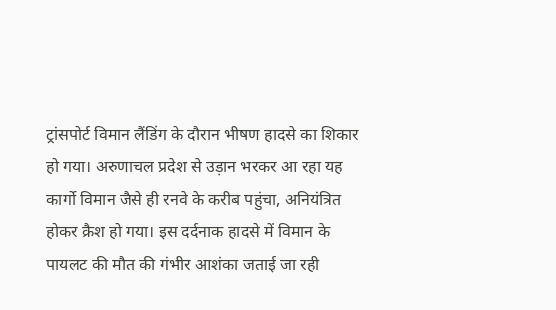ट्रांसपोर्ट विमान लैंडिंग के दौरान भीषण हादसे का शिकार हो गया। अरुणाचल प्रदेश से उड़ान भरकर आ रहा यह कार्गो विमान जैसे ही रनवे के करीब पहुंचा, अनियंत्रित होकर क्रैश हो गया। इस दर्दनाक हादसे में विमान के पायलट की मौत की गंभीर आशंका जताई जा रही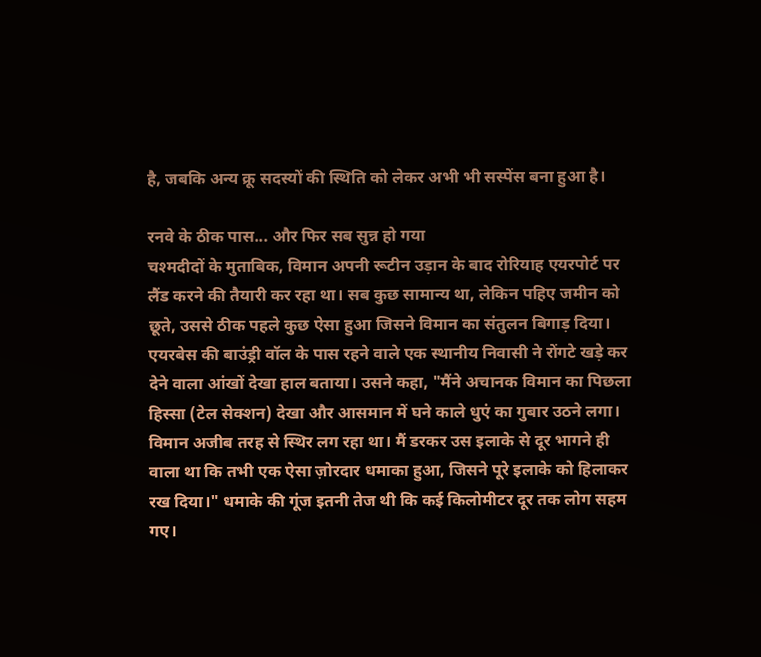है, जबकि अन्य क्रू सदस्यों की स्थिति को लेकर अभी भी सस्पेंस बना हुआ है।

रनवे के ठीक पास... और फिर सब सुन्न हो गया
चश्मदीदों के मुताबिक, विमान अपनी रूटीन उड़ान के बाद रोरियाह एयरपोर्ट पर लैंड करने की तैयारी कर रहा था। सब कुछ सामान्य था, लेकिन पहिए जमीन को छूते, उससे ठीक पहले कुछ ऐसा हुआ जिसने विमान का संतुलन बिगाड़ दिया। एयरबेस की बाउंड्री वॉल के पास रहने वाले एक स्थानीय निवासी ने रोंगटे खड़े कर देने वाला आंखों देखा हाल बताया। उसने कहा, "मैंने अचानक विमान का पिछला हिस्सा (टेल सेक्शन) देखा और आसमान में घने काले धुएं का गुबार उठने लगा। विमान अजीब तरह से स्थिर लग रहा था। मैं डरकर उस इलाके से दूर भागने ही वाला था कि तभी एक ऐसा ज़ोरदार धमाका हुआ, जिसने पूरे इलाके को हिलाकर रख दिया।" धमाके की गूंज इतनी तेज थी कि कई किलोमीटर दूर तक लोग सहम गए।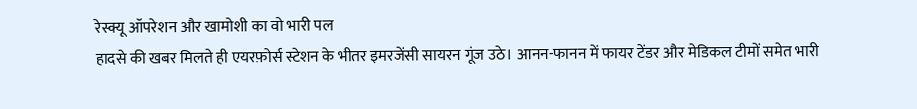रेस्क्यू ऑपरेशन और खामोशी का वो भारी पल
हादसे की खबर मिलते ही एयरफ़ोर्स स्टेशन के भीतर इमरजेंसी सायरन गूंज उठे। आनन-फानन में फायर टेंडर और मेडिकल टीमों समेत भारी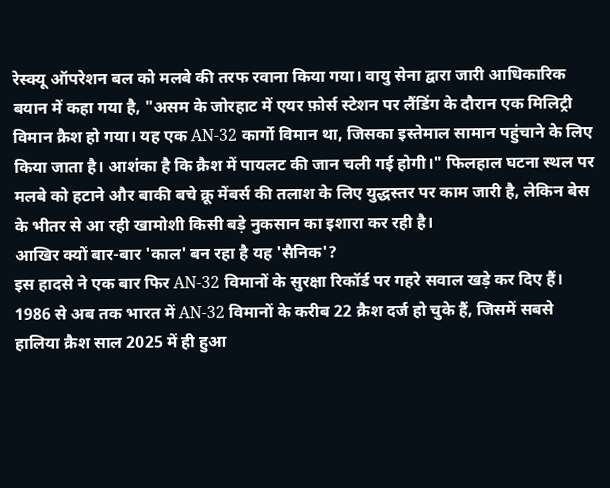रेस्क्यू ऑपरेशन बल को मलबे की तरफ रवाना किया गया। वायु सेना द्वारा जारी आधिकारिक बयान में कहा गया है, "असम के जोरहाट में एयर फ़ोर्स स्टेशन पर लैंडिंग के दौरान एक मिलिट्री विमान क्रैश हो गया। यह एक AN-32 कार्गो विमान था, जिसका इस्तेमाल सामान पहुंचाने के लिए किया जाता है। आशंका है कि क्रैश में पायलट की जान चली गई होगी।" फिलहाल घटना स्थल पर मलबे को हटाने और बाकी बचे क्रू मेंबर्स की तलाश के लिए युद्धस्तर पर काम जारी है, लेकिन बेस के भीतर से आ रही खामोशी किसी बड़े नुकसान का इशारा कर रही है।
आखिर क्यों बार-बार 'काल' बन रहा है यह 'सैनिक'?
इस हादसे ने एक बार फिर AN-32 विमानों के सुरक्षा रिकॉर्ड पर गहरे सवाल खड़े कर दिए हैं। 1986 से अब तक भारत में AN-32 विमानों के करीब 22 क्रैश दर्ज हो चुके हैं, जिसमें सबसे हालिया क्रैश साल 2025 में ही हुआ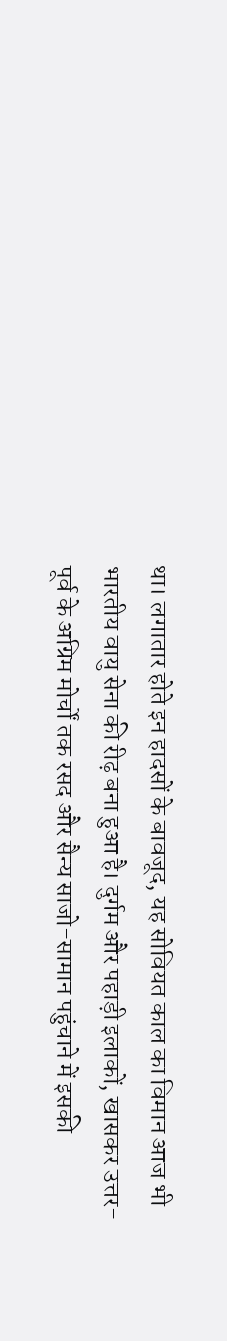था। लगातार होते इन हादसों के बावजूद, यह सोवियत काल का विमान आज भी भारतीय वायु सेना की रीढ़ बना हुआ है। दुर्गम और पहाड़ी इलाकों, खासकर उत्तर-पूर्व के अग्रिम मोर्चों तक रसद और सैन्य साजो-सामान पहुंचाने में इसकी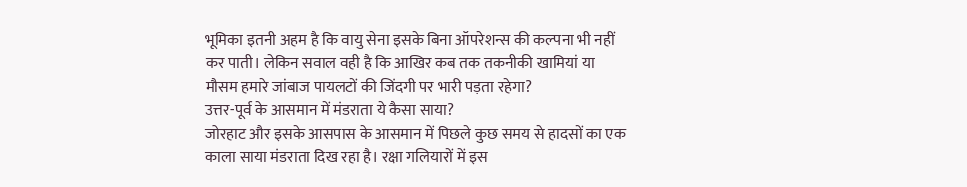भूमिका इतनी अहम है कि वायु सेना इसके बिना ऑपरेशन्स की कल्पना भी नहीं कर पाती। लेकिन सवाल वही है कि आखिर कब तक तकनीकी खामियां या मौसम हमारे जांबाज पायलटों की जिंदगी पर भारी पड़ता रहेगा?
उत्तर-पूर्व के आसमान में मंडराता ये कैसा साया?
जोरहाट और इसके आसपास के आसमान में पिछले कुछ समय से हादसों का एक काला साया मंडराता दिख रहा है। रक्षा गलियारों में इस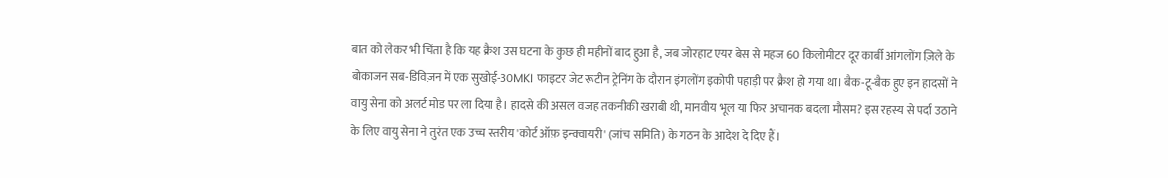बात को लेकर भी चिंता है कि यह क्रैश उस घटना के कुछ ही महीनों बाद हुआ है, जब जोरहाट एयर बेस से महज 60 किलोमीटर दूर कार्बी आंगलोंग ज़िले के बोकाजन सब-डिविज़न में एक सुखोई-30MKI फाइटर जेट रूटीन ट्रेनिंग के दौरान इंगलोंग इकोपी पहाड़ी पर क्रैश हो गया था। बैक-टू-बैक हुए इन हादसों ने वायु सेना को अलर्ट मोड पर ला दिया है। हादसे की असल वजह तकनीकी खराबी थी, मानवीय भूल या फिर अचानक बदला मौसम? इस रहस्य से पर्दा उठाने के लिए वायु सेना ने तुरंत एक उच्च स्तरीय 'कोर्ट ऑफ़ इन्क्वायरी' (जांच समिति) के गठन के आदेश दे दिए हैं।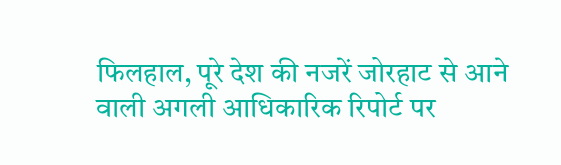फिलहाल, पूरे देश की नजरें जोरहाट से आने वाली अगली आधिकारिक रिपोर्ट पर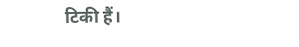टिकी हैं।